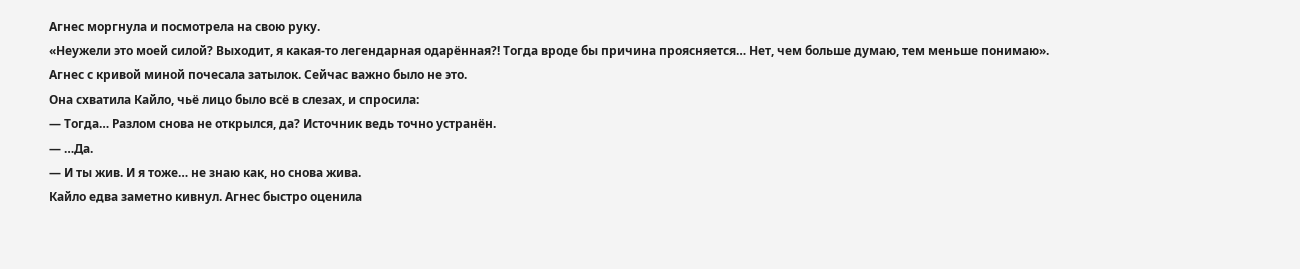Агнес моргнула и посмотрела на свою руку.
«Неужели это моей силой? Выходит, я какая-то легендарная одарённая?! Тогда вроде бы причина проясняется… Нет, чем больше думаю, тем меньше понимаю».
Агнес с кривой миной почесала затылок. Сейчас важно было не это.
Она схватила Кайло, чьё лицо было всё в слезах, и спросила:
— Тогда… Разлом снова не открылся, да? Источник ведь точно устранён.
— …Да.
— И ты жив. И я тоже… не знаю как, но снова жива.
Кайло едва заметно кивнул. Агнес быстро оценила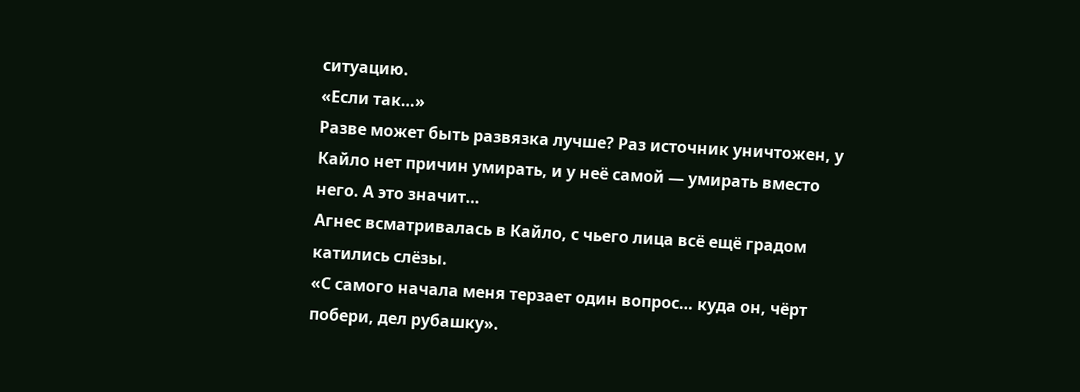ситуацию.
«Если так…»
Разве может быть развязка лучше? Раз источник уничтожен, у Кайло нет причин умирать, и у неё самой — умирать вместо него. А это значит…
Агнес всматривалась в Кайло, с чьего лица всё ещё градом катились слёзы.
«С самого начала меня терзает один вопрос… куда он, чёрт побери, дел рубашку».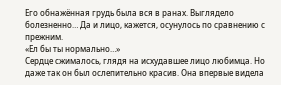Его обнажённая грудь была вся в ранах. Выглядело болезненно… Да и лицо, кажется, осунулось по сравнению с прежним.
«Ел бы ты нормально…»
Сердце сжималось, глядя на исхудавшее лицо любимца. Но даже так он был ослепительно красив. Она впервые видела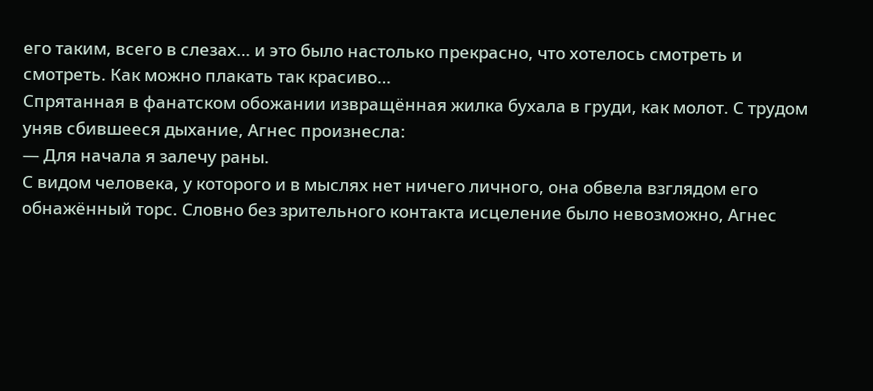его таким, всего в слезах… и это было настолько прекрасно, что хотелось смотреть и смотреть. Как можно плакать так красиво…
Спрятанная в фанатском обожании извращённая жилка бухала в груди, как молот. С трудом уняв сбившееся дыхание, Агнес произнесла:
— Для начала я залечу раны.
С видом человека, у которого и в мыслях нет ничего личного, она обвела взглядом его обнажённый торс. Словно без зрительного контакта исцеление было невозможно, Агнес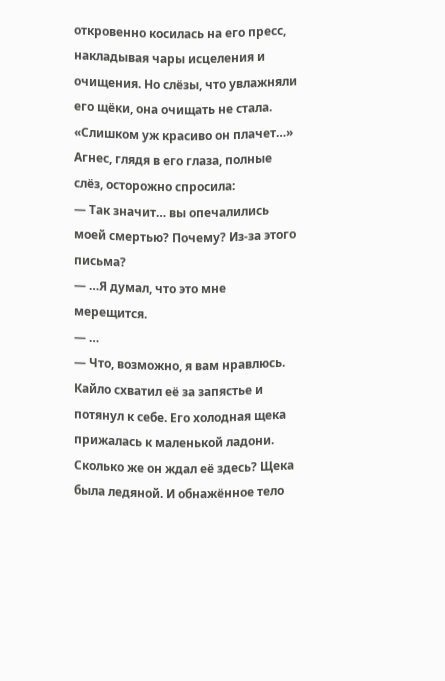откровенно косилась на его пресс, накладывая чары исцеления и очищения. Но слёзы, что увлажняли его щёки, она очищать не стала.
«Слишком уж красиво он плачет…»
Агнес, глядя в его глаза, полные слёз, осторожно спросила:
— Так значит… вы опечалились моей смертью? Почему? Из‑за этого письма?
— …Я думал, что это мне мерещится.
— …
— Что, возможно, я вам нравлюсь.
Кайло схватил её за запястье и потянул к себе. Его холодная щека прижалась к маленькой ладони. Сколько же он ждал её здесь? Щека была ледяной. И обнажённое тело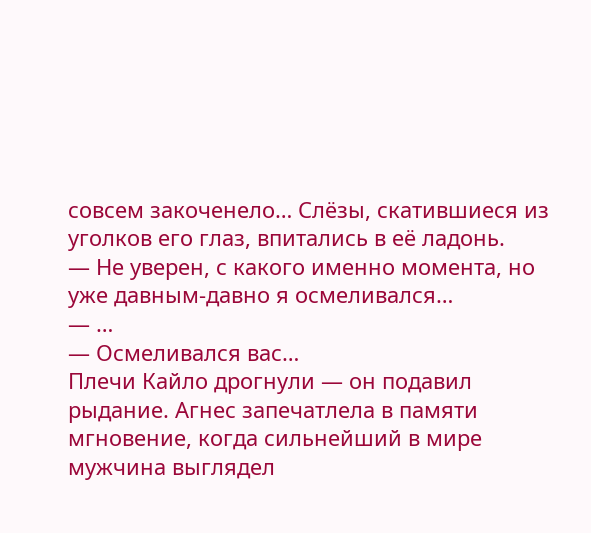совсем закоченело… Слёзы, скатившиеся из уголков его глаз, впитались в её ладонь.
— Не уверен, с какого именно момента, но уже давным-давно я осмеливался…
— …
— Осмеливался вас…
Плечи Кайло дрогнули — он подавил рыдание. Агнес запечатлела в памяти мгновение, когда сильнейший в мире мужчина выглядел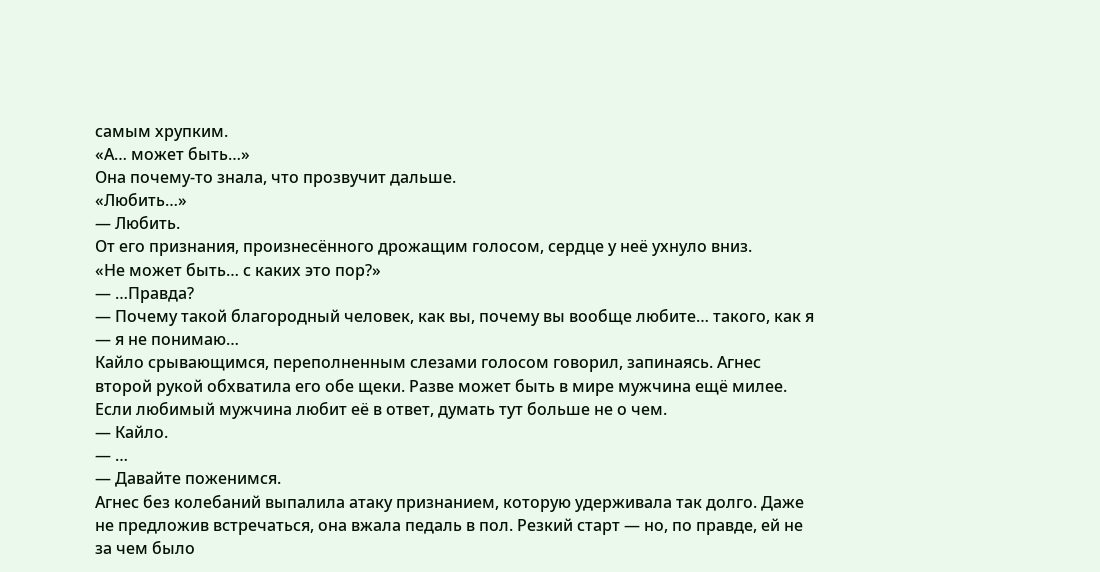самым хрупким.
«А… может быть…»
Она почему-то знала, что прозвучит дальше.
«Любить…»
— Любить.
От его признания, произнесённого дрожащим голосом, сердце у неё ухнуло вниз.
«Не может быть… с каких это пор?»
— …Правда?
— Почему такой благородный человек, как вы, почему вы вообще любите… такого, как я — я не понимаю…
Кайло срывающимся, переполненным слезами голосом говорил, запинаясь. Агнес второй рукой обхватила его обе щеки. Разве может быть в мире мужчина ещё милее. Если любимый мужчина любит её в ответ, думать тут больше не о чем.
— Кайло.
— …
— Давайте поженимся.
Агнес без колебаний выпалила атаку признанием, которую удерживала так долго. Даже не предложив встречаться, она вжала педаль в пол. Резкий старт — но, по правде, ей не за чем было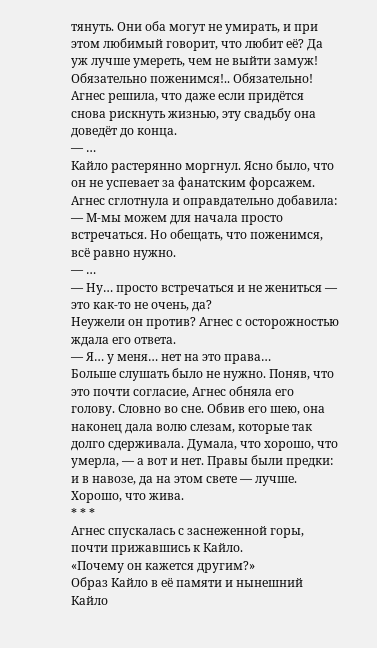тянуть. Они оба могут не умирать, и при этом любимый говорит, что любит её? Да уж лучше умереть, чем не выйти замуж! Обязательно поженимся!.. Обязательно! Агнес решила, что даже если придётся снова рискнуть жизнью, эту свадьбу она доведёт до конца.
— …
Кайло растерянно моргнул. Ясно было, что он не успевает за фанатским форсажем.
Агнес сглотнула и оправдательно добавила:
— М-мы можем для начала просто встречаться. Но обещать, что поженимся, всё равно нужно.
— …
— Ну… просто встречаться и не жениться — это как‑то не очень, да?
Неужели он против? Агнес с осторожностью ждала его ответа.
— Я… у меня… нет на это права…
Больше слушать было не нужно. Поняв, что это почти согласие, Агнес обняла его голову. Словно во сне. Обвив его шею, она наконец дала волю слезам, которые так долго сдерживала. Думала, что хорошо, что умерла, — а вот и нет. Правы были предки: и в навозе, да на этом свете — лучше. Хорошо, что жива.
* * *
Агнес спускалась с заснеженной горы, почти прижавшись к Кайло.
«Почему он кажется другим?»
Образ Кайло в её памяти и нынешний Кайло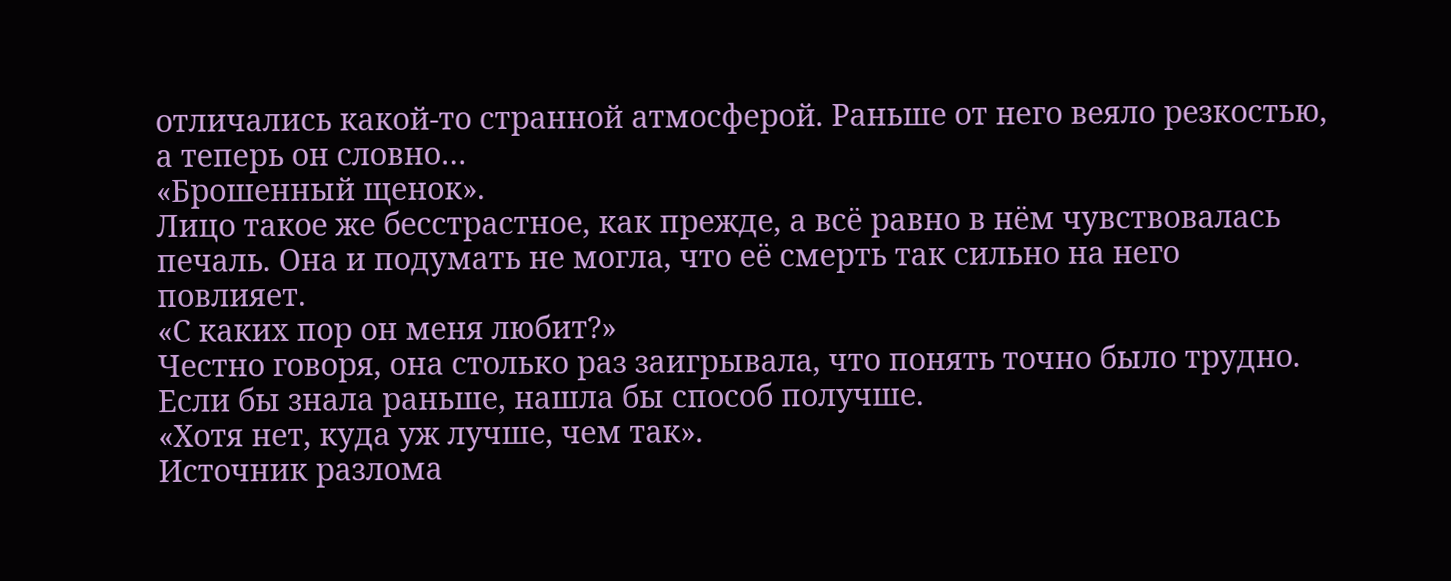отличались какой‑то странной атмосферой. Раньше от него веяло резкостью, а теперь он словно…
«Брошенный щенок».
Лицо такое же бесстрастное, как прежде, а всё равно в нём чувствовалась печаль. Она и подумать не могла, что её смерть так сильно на него повлияет.
«С каких пор он меня любит?»
Честно говоря, она столько раз заигрывала, что понять точно было трудно. Если бы знала раньше, нашла бы способ получше.
«Хотя нет, куда уж лучше, чем так».
Источник разлома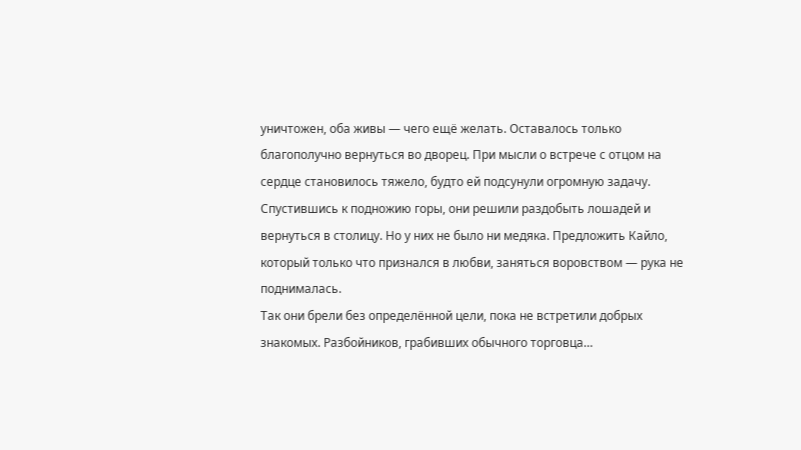уничтожен, оба живы — чего ещё желать. Оставалось только благополучно вернуться во дворец. При мысли о встрече с отцом на сердце становилось тяжело, будто ей подсунули огромную задачу.
Спустившись к подножию горы, они решили раздобыть лошадей и вернуться в столицу. Но у них не было ни медяка. Предложить Кайло, который только что признался в любви, заняться воровством — рука не поднималась.
Так они брели без определённой цели, пока не встретили добрых знакомых. Разбойников, грабивших обычного торговца…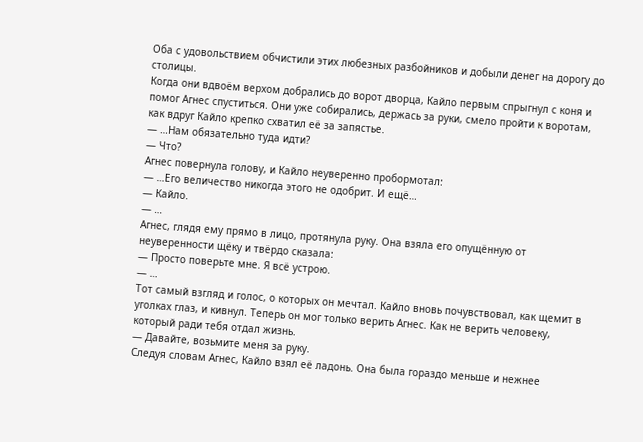Оба с удовольствием обчистили этих любезных разбойников и добыли денег на дорогу до столицы.
Когда они вдвоём верхом добрались до ворот дворца, Кайло первым спрыгнул с коня и помог Агнес спуститься. Они уже собирались, держась за руки, смело пройти к воротам, как вдруг Кайло крепко схватил её за запястье.
— …Нам обязательно туда идти?
— Что?
Агнес повернула голову, и Кайло неуверенно пробормотал:
— …Его величество никогда этого не одобрит. И ещё…
— Кайло.
— …
Агнес, глядя ему прямо в лицо, протянула руку. Она взяла его опущённую от неуверенности щёку и твёрдо сказала:
— Просто поверьте мне. Я всё устрою.
— …
Тот самый взгляд и голос, о которых он мечтал. Кайло вновь почувствовал, как щемит в уголках глаз, и кивнул. Теперь он мог только верить Агнес. Как не верить человеку, который ради тебя отдал жизнь.
— Давайте, возьмите меня за руку.
Следуя словам Агнес, Кайло взял её ладонь. Она была гораздо меньше и нежнее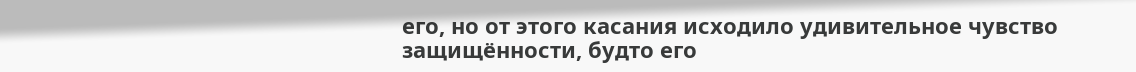его, но от этого касания исходило удивительное чувство защищённости, будто его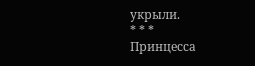укрыли.
* * *
Принцесса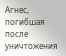Агнес, погибшая после уничтожения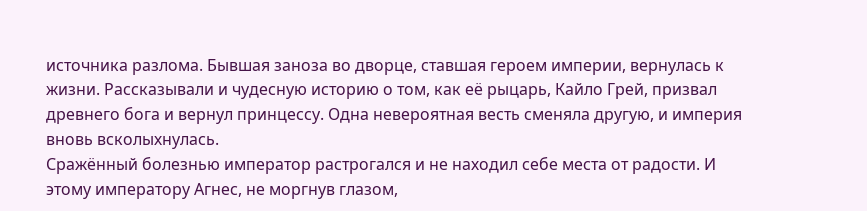источника разлома. Бывшая заноза во дворце, ставшая героем империи, вернулась к жизни. Рассказывали и чудесную историю о том, как её рыцарь, Кайло Грей, призвал древнего бога и вернул принцессу. Одна невероятная весть сменяла другую, и империя вновь всколыхнулась.
Сражённый болезнью император растрогался и не находил себе места от радости. И этому императору Агнес, не моргнув глазом,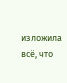изложила всё, что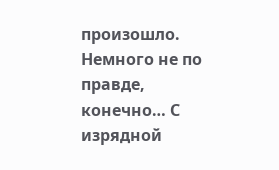произошло. Немного не по правде, конечно… С изрядной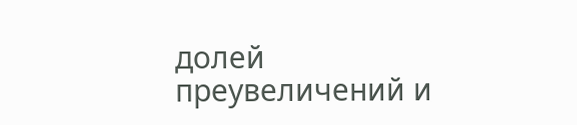долей преувеличений и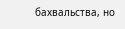бахвальства, но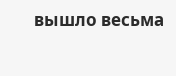вышло весьма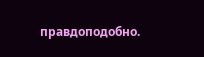правдоподобно.